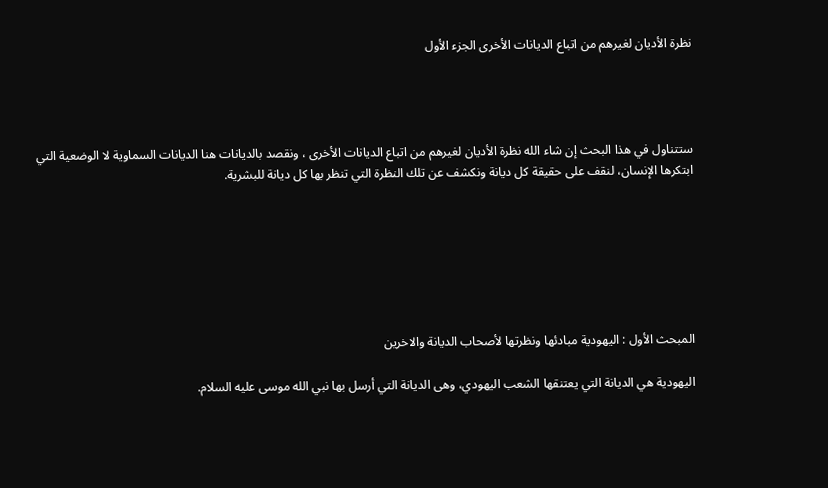نظرة الأديان لغيرهم من اتباع الديانات الأخرى الجزء الأول




ستتناول في هذا البحث إن شاء الله نظرة الأديان لغيرهم من اتباع الديانات الأخرى ، ونقصد بالديانات هنا الديانات السماوية لا الوضعية التي ابتكرها الإنسان، لنقف على حقيقة كل ديانة ونكشف عن تلك النظرة التي تنظر بها كل ديانة للبشرية.







المبحث الأول : اليهودية مبادئها ونظرتها لأصحاب الديانة والاخرين

اليهودية هي الديانة التي يعتنقها الشعب اليهودي، وهى الديانة التي أرسل بها نبي الله موسى عليه السلام.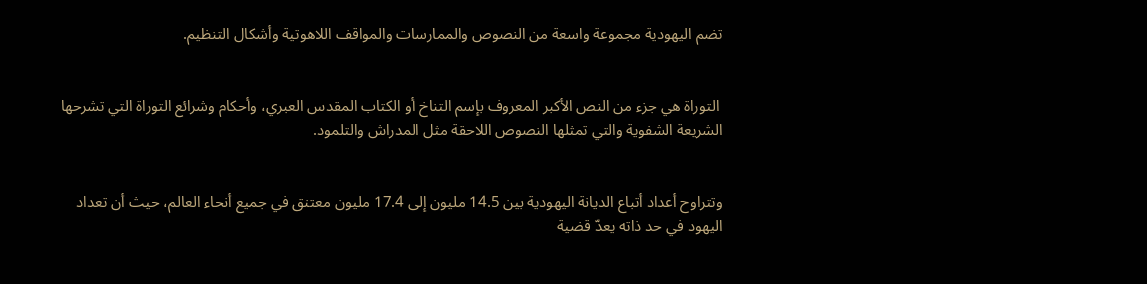تضم اليهودية مجموعة واسعة من النصوص والممارسات والمواقف اللاهوتية وأشكال التنظيم.


 التوراة هي جزء من النص الأكبر المعروف بإسم التناخ أو الكتاب المقدس العبري، وأحكام وشرائع التوراة التي تشرحها الشريعة الشفوية والتي تمثلها النصوص اللاحقة مثل المدراش والتلمود.


وتتراوح أعداد أتباع الديانة اليهودية بين 14.5 مليون إلى 17.4 مليون معتنق في جميع أنحاء العالم، حيث أن تعداد اليهود في حد ذاته يعدّ قضية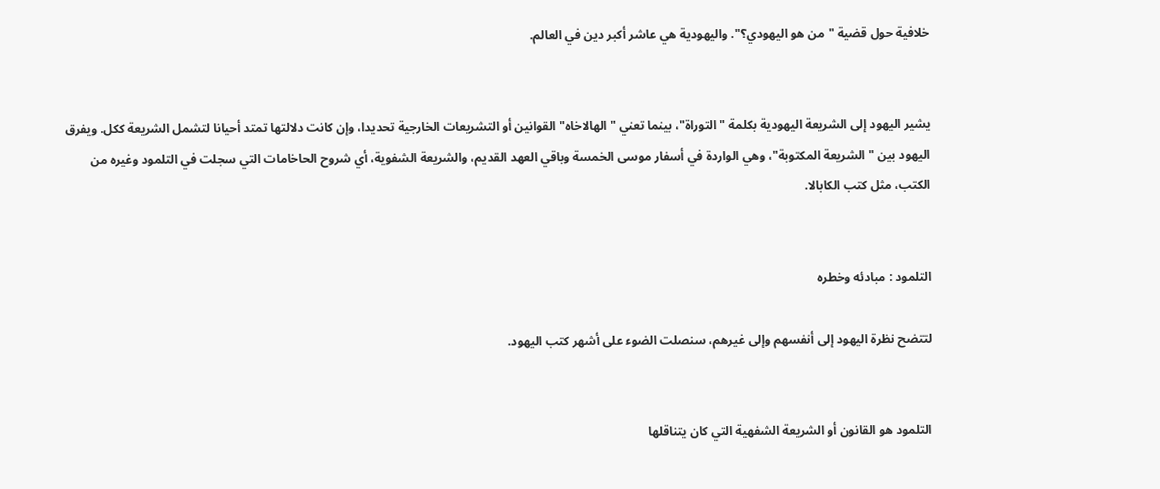خلافية حول قضية "من هو اليهودي؟". واليهودية هي عاشر أكبر دين في العالم.


يشير اليهود إلى الشريعة اليهودية بكلمة "التوراة"، بينما تعني "الهالاخاه" القوانين أو التشريعات الخارجية تحديدا، وإن كانت دلالتها تمتد أحيانا لتشمل الشريعة ككل. ويفرق اليهود بين "الشريعة المكتوبة"، وهي الواردة في أسفار موسى الخمسة وباقي العهد القديم، والشريعة الشفوية، أي شروح الحاخامات التي سجلت في التلمود وغيره من الكتب، مثل كتب الكابالا.


التلمود : مبادئه وخطره

لتتضح نظرة اليهود إلى أنفسهم وإلى غيرهم، سنصلت الضوء على أشهر كتب اليهود.


التلمود هو القانون أو الشريعة الشفهية التي كان يتناقلها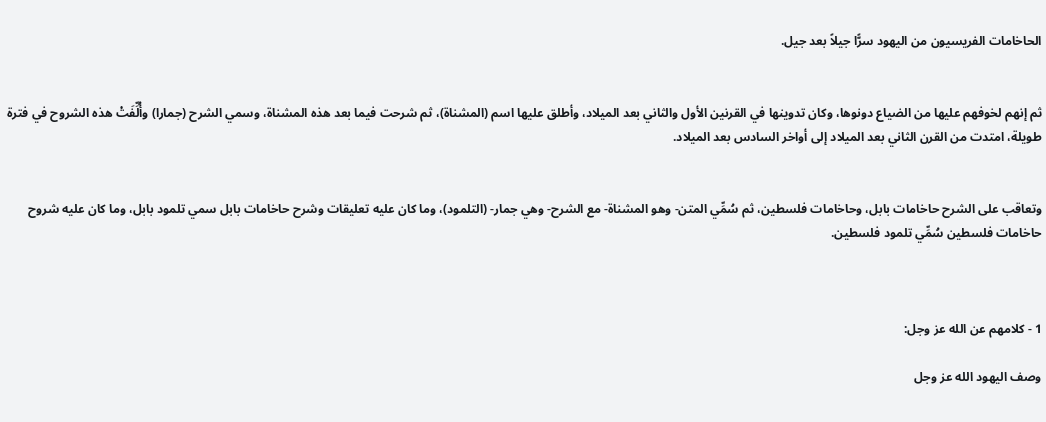الحاخامات الفريسيون من اليهود سرًّا جيلاً بعد جيل.


ثم إنهم لخوفهم عليها من الضياع دونوها، وكان تدوينها في القرنين الأول والثاني بعد الميلاد، وأطلق عليها اسم (المشناة)، ثم شرحت فيما بعد هذه المشناة، وسمي الشرح (جمارا) وأُلِّفَتْ هذه الشروح في فترة طويلة، امتدت من القرن الثاني بعد الميلاد إلى أواخر السادس بعد الميلاد.


وتعاقب على الشرح حاخامات بابل، وحاخامات فلسطين، ثم سُمِّي المتن- وهو المشناة- مع الشرح- وهي جمار- (التلمود)، وما كان عليه تعليقات وشرح حاخامات بابل سمي تلمود بابل، وما كان عليه شروح حاخامات فلسطين سُمِّي تلمود فلسطين.



1 - كلامهم عن الله عز وجل:

وصف اليهود الله عز وجل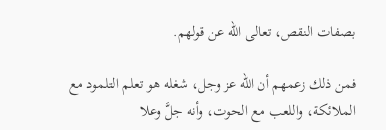بصفات النقص، تعالى الله عن قولهم.

فمن ذلك زعمهم أن الله عز وجل، شغله هو تعلم التلمود مع الملائكة، واللعب مع الحوت، وأنه جلَّ وعلا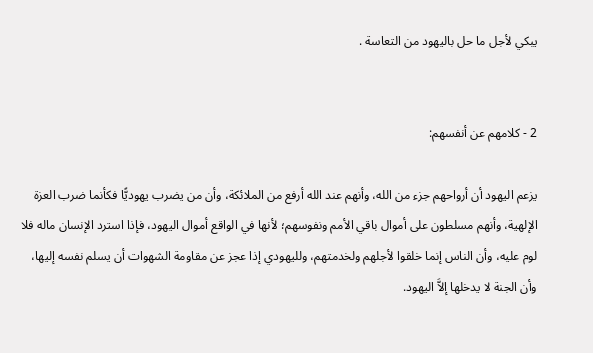يبكي لأجل ما حل باليهود من التعاسة .


2 - كلامهم عن أنفسهم:

يزعم اليهود أن أرواحهم جزء من الله، وأنهم عند الله أرفع من الملائكة، وأن من يضرب يهوديًّا فكأنما ضرب العزة الإلهية، وأنهم مسلطون على أموال باقي الأمم ونفوسهم؛ لأنها في الواقع أموال اليهود، فإذا استرد الإنسان ماله فلا لوم عليه، وأن الناس إنما خلقوا لأجلهم ولخدمتهم، ولليهودي إذا عجز عن مقاومة الشهوات أن يسلم نفسه إليها، وأن الجنة لا يدخلها إلاَّ اليهود.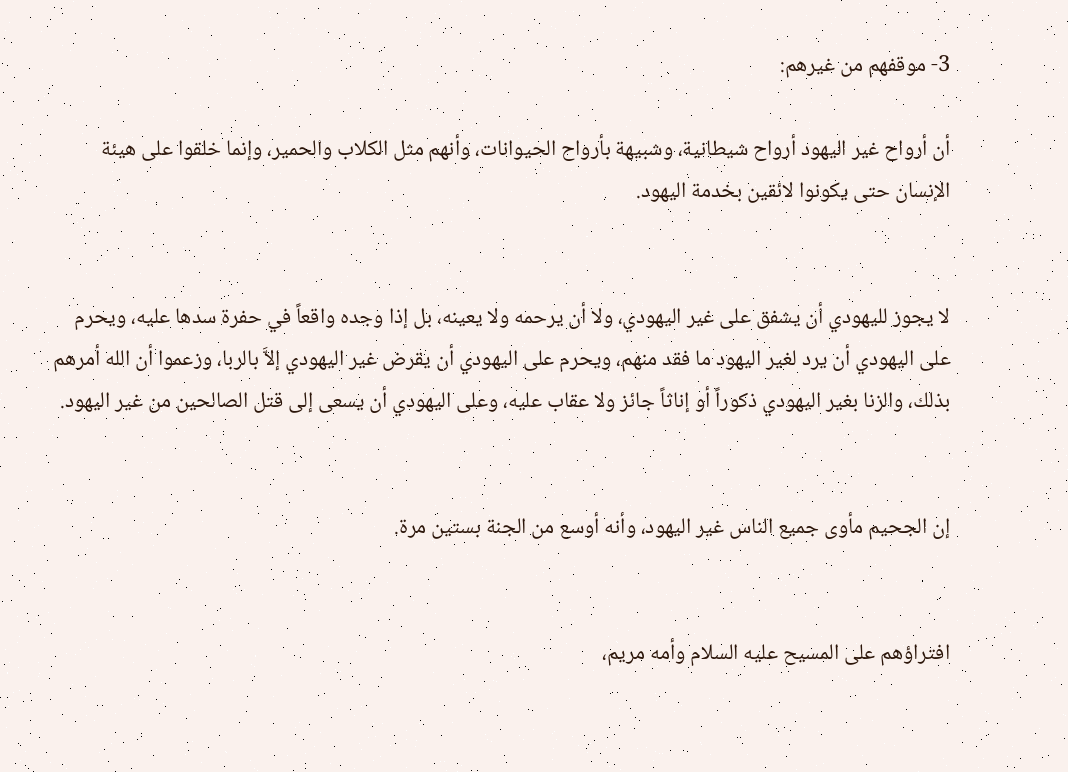3- موقفهم من غيرهم:

أن أرواح غير اليهود أرواح شيطانية، وشبيهة بأرواح الحيوانات، وأنهم مثل الكلاب والحمير، وإنما خلقوا على هيئة الإنسان حتى يكونوا لائقين بخدمة اليهود.


لا يجوز لليهودي أن يشفق على غير اليهودي، ولا أن يرحمه ولا يعينه، بل إذا وجده واقعاً في حفرة سدها عليه، ويحرم على اليهودي أن يرد لغير اليهود ما فقد منهم، ويحرم على اليهودي أن يقرض غير اليهودي إلاَّ بالربا، وزعموا أن الله أمرهم بذلك، والزنا بغير اليهودي ذكوراً أو إناثاً جائز ولا عقاب عليه، وعلى اليهودي أن يسعى إلى قتل الصالحين من غير اليهود.


إن الجحيم مأوى جميع الناس غير اليهود، وأنه أوسع من الجنة بستين مرة.


افتراؤهم على المسيح عليه السلام وأمه مريم،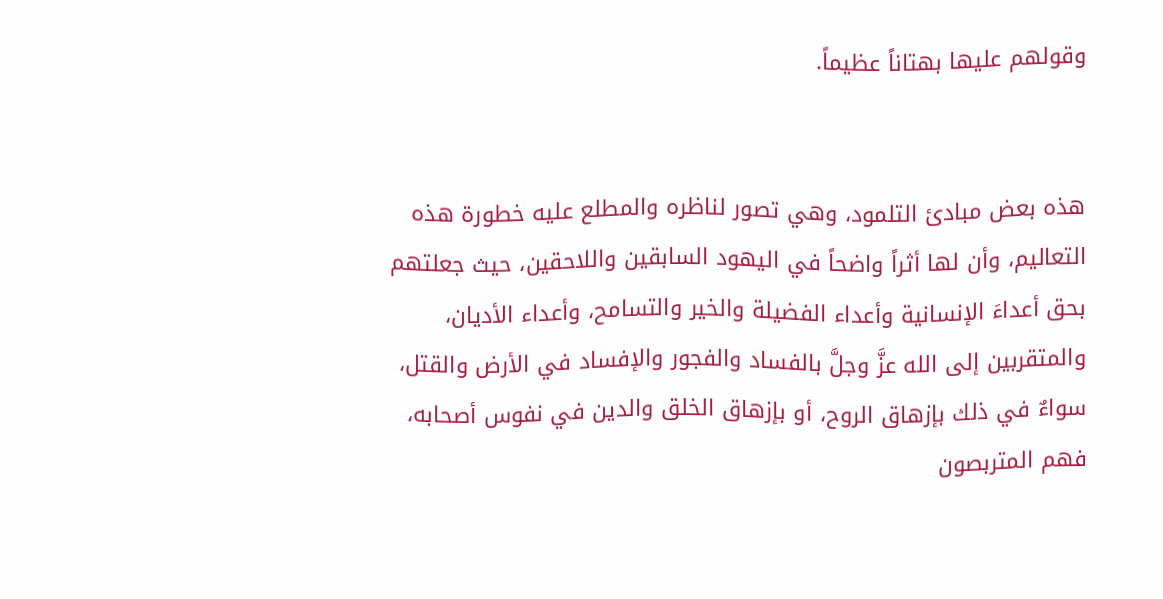وقولهم عليها بهتاناً عظيماً.


هذه بعض مبادئ التلمود، وهي تصور لناظره والمطلع عليه خطورة هذه التعاليم، وأن لها أثراً واضحاً في اليهود السابقين واللاحقين، حيث جعلتهم بحق أعداءَ الإنسانية وأعداء الفضيلة والخير والتسامح، وأعداء الأديان، والمتقربين إلى الله عزَّ وجلَّ بالفساد والفجور والإفساد في الأرض والقتل، سواءٌ في ذلك بإزهاق الروح، أو بإزهاق الخلق والدين في نفوس أصحابه، فهم المتربصون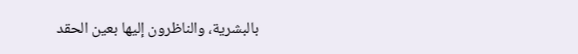بالبشرية، والناظرون إليها بعين الحقد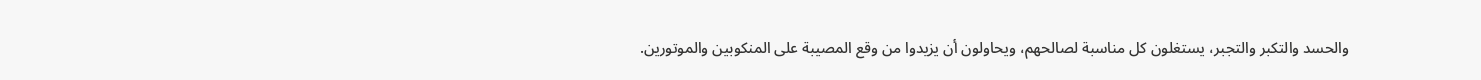والحسد والتكبر والتجبر، يستغلون كل مناسبة لصالحهم، ويحاولون أن يزيدوا من وقع المصيبة على المنكوبين والموتورين.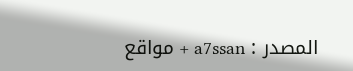المصدر : a7ssan + مواقع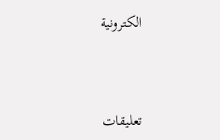الكترونية



تعليقات